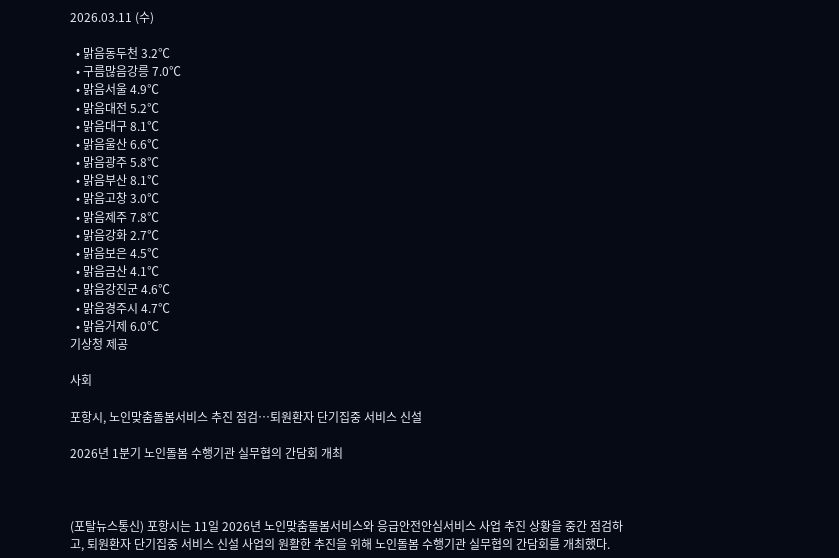2026.03.11 (수)

  • 맑음동두천 3.2℃
  • 구름많음강릉 7.0℃
  • 맑음서울 4.9℃
  • 맑음대전 5.2℃
  • 맑음대구 8.1℃
  • 맑음울산 6.6℃
  • 맑음광주 5.8℃
  • 맑음부산 8.1℃
  • 맑음고창 3.0℃
  • 맑음제주 7.8℃
  • 맑음강화 2.7℃
  • 맑음보은 4.5℃
  • 맑음금산 4.1℃
  • 맑음강진군 4.6℃
  • 맑음경주시 4.7℃
  • 맑음거제 6.0℃
기상청 제공

사회

포항시, 노인맞춤돌봄서비스 추진 점검…퇴원환자 단기집중 서비스 신설

2026년 1분기 노인돌봄 수행기관 실무협의 간담회 개최



(포탈뉴스통신) 포항시는 11일 2026년 노인맞춤돌봄서비스와 응급안전안심서비스 사업 추진 상황을 중간 점검하고, 퇴원환자 단기집중 서비스 신설 사업의 원활한 추진을 위해 노인돌봄 수행기관 실무협의 간담회를 개최했다.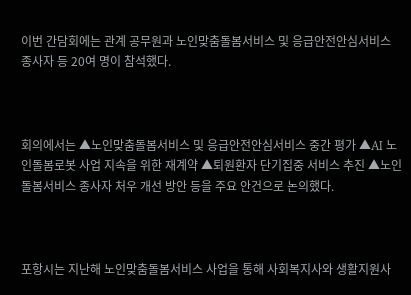이번 간담회에는 관계 공무원과 노인맞춤돌봄서비스 및 응급안전안심서비스 종사자 등 20여 명이 참석했다.



회의에서는 ▲노인맞춤돌봄서비스 및 응급안전안심서비스 중간 평가 ▲AI 노인돌봄로봇 사업 지속을 위한 재계약 ▲퇴원환자 단기집중 서비스 추진 ▲노인돌봄서비스 종사자 처우 개선 방안 등을 주요 안건으로 논의했다.



포항시는 지난해 노인맞춤돌봄서비스 사업을 통해 사회복지사와 생활지원사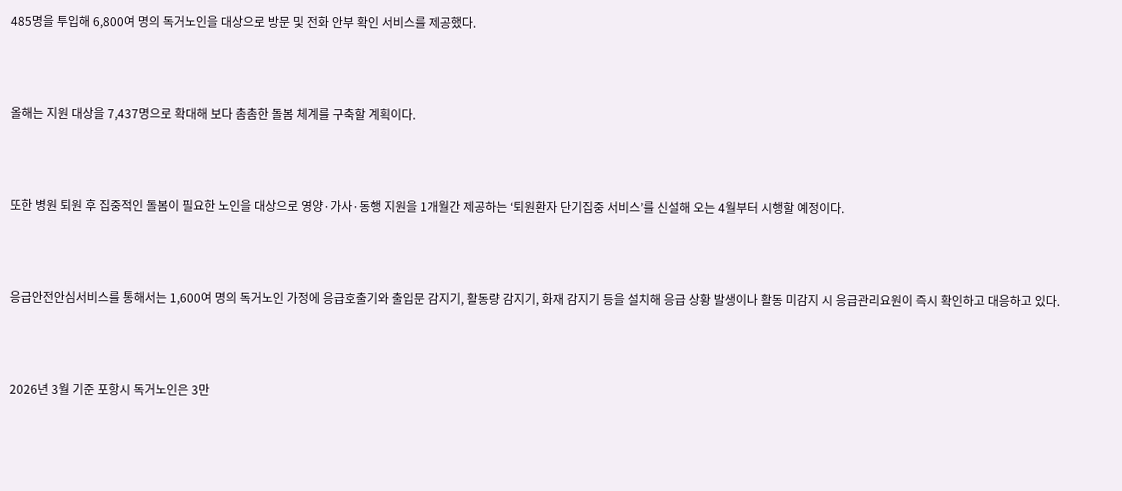485명을 투입해 6,800여 명의 독거노인을 대상으로 방문 및 전화 안부 확인 서비스를 제공했다.



올해는 지원 대상을 7,437명으로 확대해 보다 촘촘한 돌봄 체계를 구축할 계획이다.



또한 병원 퇴원 후 집중적인 돌봄이 필요한 노인을 대상으로 영양·가사·동행 지원을 1개월간 제공하는 ‘퇴원환자 단기집중 서비스’를 신설해 오는 4월부터 시행할 예정이다.



응급안전안심서비스를 통해서는 1,600여 명의 독거노인 가정에 응급호출기와 출입문 감지기, 활동량 감지기, 화재 감지기 등을 설치해 응급 상황 발생이나 활동 미감지 시 응급관리요원이 즉시 확인하고 대응하고 있다.



2026년 3월 기준 포항시 독거노인은 3만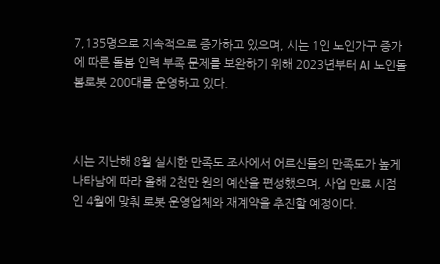7,135명으로 지속적으로 증가하고 있으며, 시는 1인 노인가구 증가에 따른 돌봄 인력 부족 문제를 보완하기 위해 2023년부터 AI 노인돌봄로봇 200대를 운영하고 있다.



시는 지난해 8월 실시한 만족도 조사에서 어르신들의 만족도가 높게 나타남에 따라 올해 2천만 원의 예산을 편성했으며, 사업 만료 시점인 4월에 맞춰 로봇 운영업체와 재계약을 추진할 예정이다.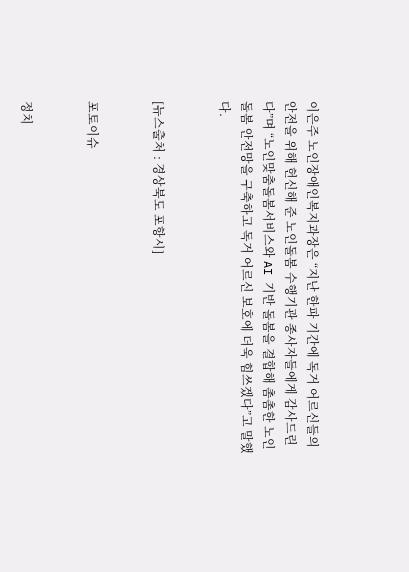이은주 노인장애인복지과장은 “지난 한파 기간에 독거 어르신들의 안전을 위해 헌신해 준 노인돌봄 수행기관 종사자들에게 감사드린다”며 “노인맞춤돌봄서비스와 AI 기반 돌봄을 결합해 촘촘한 노인돌봄 안전망을 구축하고 독거 어르신 보호에 더욱 힘쓰겠다”고 말했다.


[뉴스출처 : 경상북도 포항시]


포토이슈


정치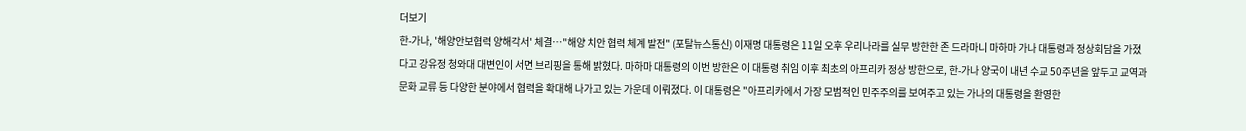더보기
한-가나, '해양안보협력 양해각서' 체결…"해양 치안 협력 체계 발전" (포탈뉴스통신) 이재명 대통령은 11일 오후 우리나라를 실무 방한한 존 드라마니 마하마 가나 대통령과 정상회담을 가졌다고 강유정 청와대 대변인이 서면 브리핑을 통해 밝혔다. 마하마 대통령의 이번 방한은 이 대통령 취임 이후 최초의 아프리카 정상 방한으로, 한-가나 양국이 내년 수교 50주년을 앞두고 교역과 문화 교류 등 다양한 분야에서 협력을 확대해 나가고 있는 가운데 이뤄졌다. 이 대통령은 "아프리카에서 가장 모범적인 민주주의를 보여주고 있는 가나의 대통령을 환영한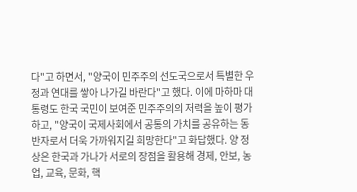다"고 하면서, "양국이 민주주의 선도국으로서 특별한 우정과 연대를 쌓아 나가길 바란다"고 했다. 이에 마하마 대통령도 한국 국민이 보여준 민주주의의 저력을 높이 평가하고, "양국이 국제사회에서 공통의 가치를 공유하는 동반자로서 더욱 가까워지길 희망한다"고 화답했다. 양 정상은 한국과 가나가 서로의 장점을 활용해 경제, 안보, 농업, 교육, 문화, 핵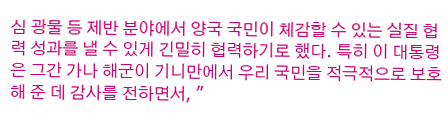심 광물 등 제반 분야에서 양국 국민이 체감할 수 있는 실질 협력 성과를 낼 수 있게 긴밀히 협력하기로 했다. 특히 이 대통령은 그간 가나 해군이 기니만에서 우리 국민을 적극적으로 보호해 준 데 감사를 전하면서, "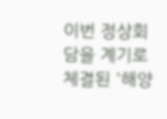이번 정상회담을 계기로 체결된 '해양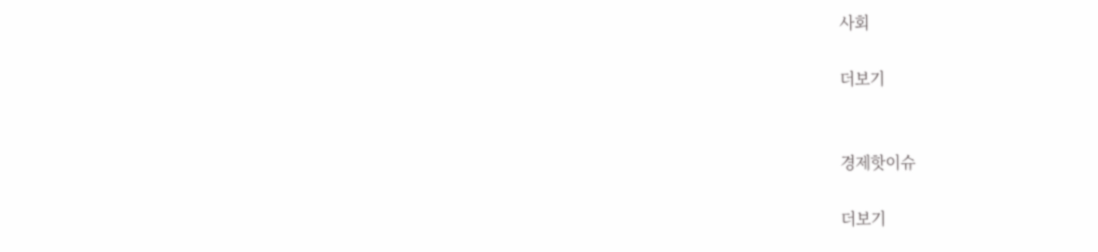사회

더보기


경제핫이슈

더보기